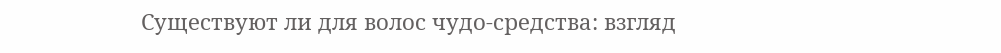Существуют ли для волос чудо-средства: взгляд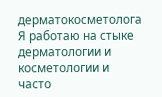дерматокосметолога
Я работаю на стыке дерматологии и косметологии и часто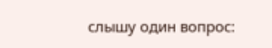слышу один вопрос: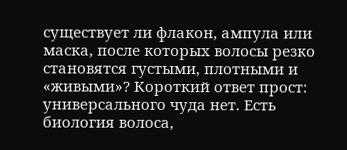существует ли флакон, ампула или маска, после которых волосы резко становятся густыми, плотными и «живыми»? Короткий ответ прост: универсального чуда нет. Есть биология волоса,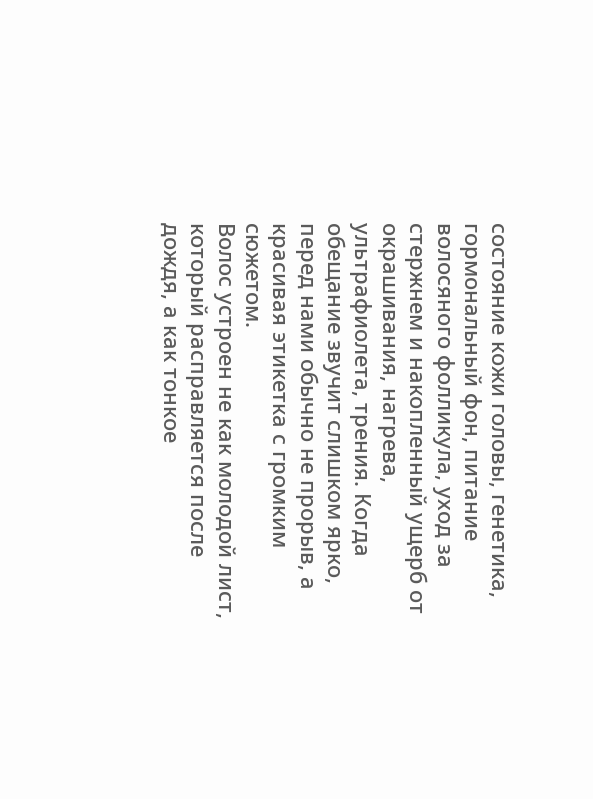состояние кожи головы, генетика, гормональный фон, питание волосяного фолликула, уход за стержнем и накопленный ущерб от окрашивания, нагрева, ультрафиолета, трения. Когда обещание звучит слишком ярко, перед нами обычно не прорыв, а красивая этикетка с громким сюжетом.
Волос устроен не как молодой лист, который расправляется после дождя, а как тонкое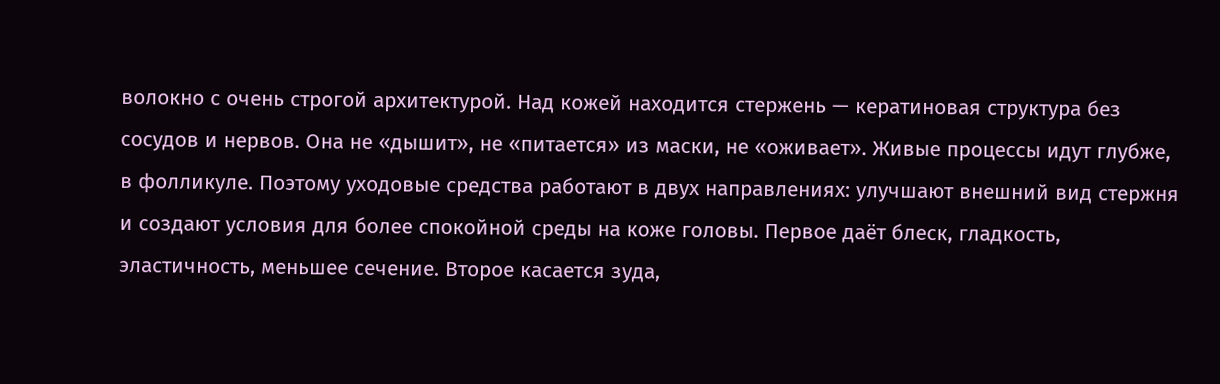волокно с очень строгой архитектурой. Над кожей находится стержень — кератиновая структура без сосудов и нервов. Она не «дышит», не «питается» из маски, не «оживает». Живые процессы идут глубже, в фолликуле. Поэтому уходовые средства работают в двух направлениях: улучшают внешний вид стержня и создают условия для более спокойной среды на коже головы. Первое даёт блеск, гладкость, эластичность, меньшее сечение. Второе касается зуда,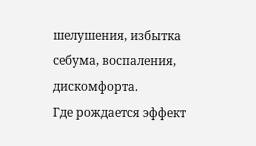шелушения, избытка себума, воспаления, дискомфорта.
Где рождается эффект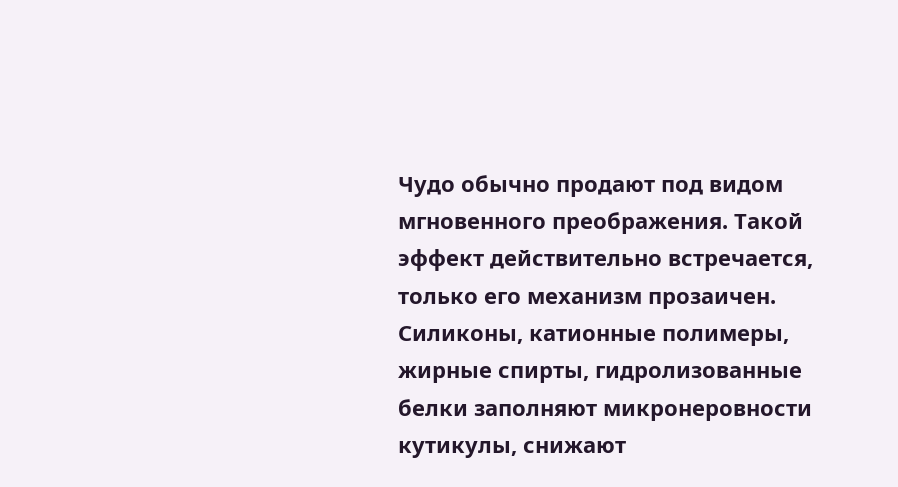Чудо обычно продают под видом мгновенного преображения. Такой эффект действительно встречается, только его механизм прозаичен. Силиконы, катионные полимеры, жирные спирты, гидролизованные белки заполняют микронеровности кутикулы, снижают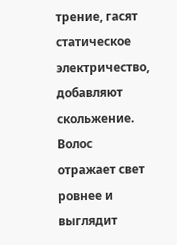трение, гасят статическое электричество, добавляют скольжение. Волос отражает свет ровнее и выглядит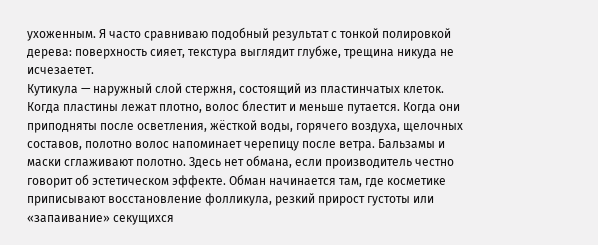ухоженным. Я часто сравниваю подобный результат с тонкой полировкой дерева: поверхность сияет, текстура выглядит глубже, трещина никуда не исчезаетет.
Кутикула — наружный слой стержня, состоящий из пластинчатых клеток. Когда пластины лежат плотно, волос блестит и меньше путается. Когда они приподняты после осветления, жёсткой воды, горячего воздуха, щелочных составов, полотно волос напоминает черепицу после ветра. Бальзамы и маски сглаживают полотно. Здесь нет обмана, если производитель честно говорит об эстетическом эффекте. Обман начинается там, где косметике приписывают восстановление фолликула, резкий прирост густоты или «запаивание» секущихся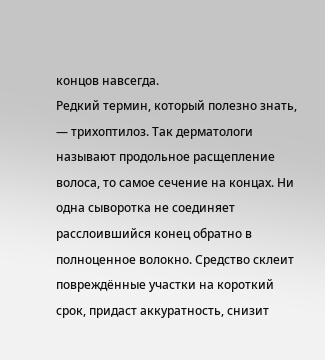концов навсегда.
Редкий термин, который полезно знать, — трихоптилоз. Так дерматологи называют продольное расщепление волоса, то самое сечение на концах. Ни одна сыворотка не соединяет расслоившийся конец обратно в полноценное волокно. Средство склеит повреждённые участки на короткий срок, придаст аккуратность, снизит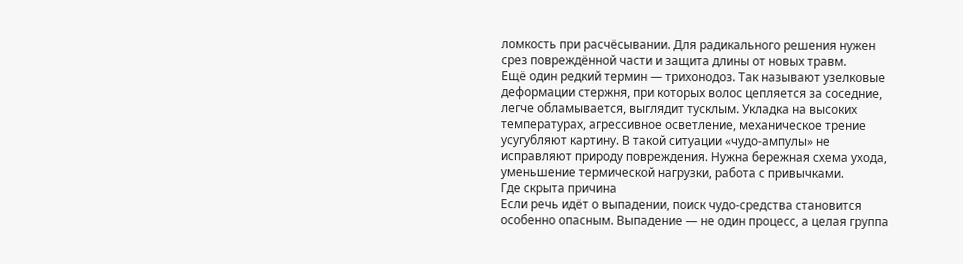ломкость при расчёсывании. Для радикального решения нужен срез повреждённой части и защита длины от новых травм.
Ещё один редкий термин — трихонодоз. Так называют узелковые деформации стержня, при которых волос цепляется за соседние, легче обламывается, выглядит тусклым. Укладка на высоких температурах, агрессивное осветление, механическое трение усугубляют картину. В такой ситуации «чудо-ампулы» не исправляют природу повреждения. Нужна бережная схема ухода, уменьшение термической нагрузки, работа с привычками.
Где скрыта причина
Если речь идёт о выпадении, поиск чудо-средства становится особенно опасным. Выпадение — не один процесс, а целая группа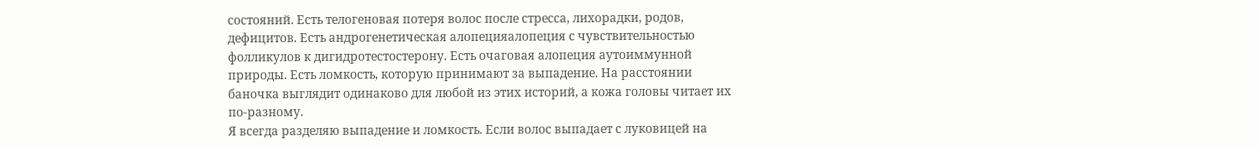состояний. Есть телогеновая потеря волос после стресса, лихорадки, родов, дефицитов. Есть андрогенетическая алопецияалопеция с чувствительностью фолликулов к дигидротестостерону. Есть очаговая алопеция аутоиммунной природы. Есть ломкость, которую принимают за выпадение. На расстоянии баночка выглядит одинаково для любой из этих историй, а кожа головы читает их по-разному.
Я всегда разделяю выпадение и ломкость. Если волос выпадает с луковицей на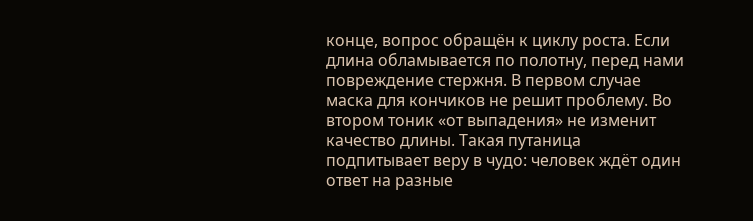конце, вопрос обращён к циклу роста. Если длина обламывается по полотну, перед нами повреждение стержня. В первом случае маска для кончиков не решит проблему. Во втором тоник «от выпадения» не изменит качество длины. Такая путаница подпитывает веру в чудо: человек ждёт один ответ на разные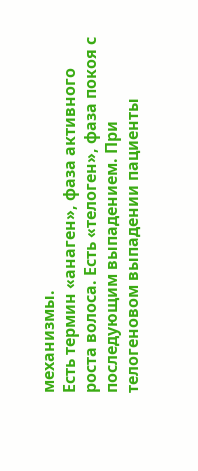механизмы.
Есть термин «анаген», фаза активного роста волоса. Есть «телоген», фаза покоя с последующим выпадением. При телогеновом выпадении пациенты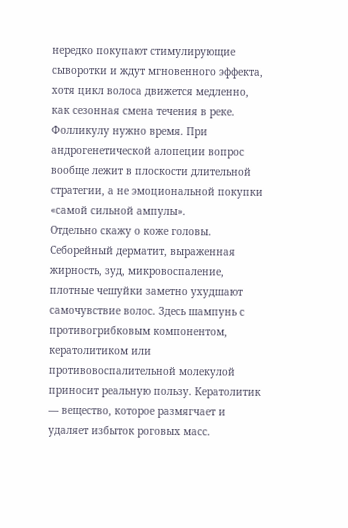нередко покупают стимулирующие сыворотки и ждут мгновенного эффекта, хотя цикл волоса движется медленно, как сезонная смена течения в реке. Фолликулу нужно время. При андрогенетической алопеции вопрос вообще лежит в плоскости длительной стратегии, а не эмоциональной покупки «самой сильной ампулы».
Отдельно скажу о коже головы. Себорейный дерматит, выраженная жирность, зуд, микровоспаление, плотные чешуйки заметно ухудшают самочувствие волос. Здесь шампунь с противогрибковым компонентом, кератолитиком или противовоспалительной молекулой приносит реальную пользу. Кератолитик — вещество, которое размягчает и удаляет избыток роговых масс.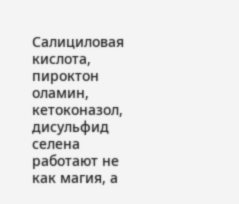Салициловая кислота, пироктон оламин, кетоконазол, дисульфид селена работают не как магия, а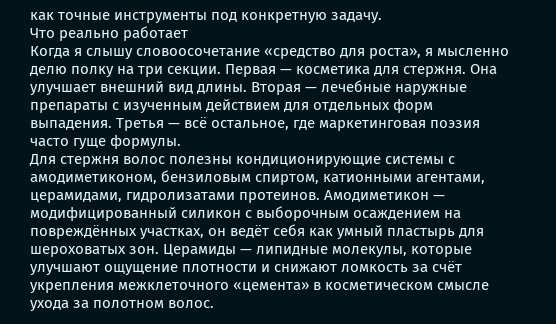как точные инструменты под конкретную задачу.
Что реально работает
Когда я слышу словоосочетание «средство для роста», я мысленно делю полку на три секции. Первая — косметика для стержня. Она улучшает внешний вид длины. Вторая — лечебные наружные препараты с изученным действием для отдельных форм выпадения. Третья — всё остальное, где маркетинговая поэзия часто гуще формулы.
Для стержня волос полезны кондиционирующие системы с амодиметиконом, бензиловым спиртом, катионными агентами, церамидами, гидролизатами протеинов. Амодиметикон — модифицированный силикон с выборочным осаждением на повреждённых участках, он ведёт себя как умный пластырь для шероховатых зон. Церамиды — липидные молекулы, которые улучшают ощущение плотности и снижают ломкость за счёт укрепления межклеточного «цемента» в косметическом смысле ухода за полотном волос.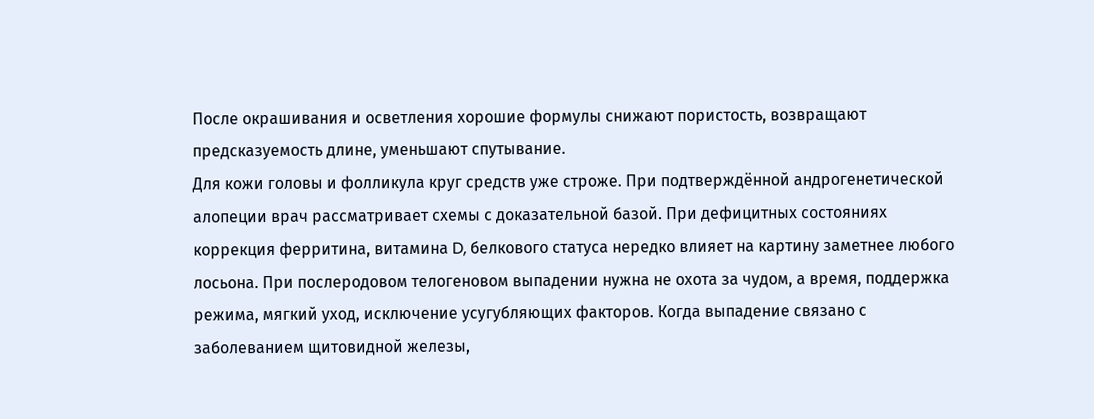После окрашивания и осветления хорошие формулы снижают пористость, возвращают предсказуемость длине, уменьшают спутывание.
Для кожи головы и фолликула круг средств уже строже. При подтверждённой андрогенетической алопеции врач рассматривает схемы с доказательной базой. При дефицитных состояниях коррекция ферритина, витамина D, белкового статуса нередко влияет на картину заметнее любого лосьона. При послеродовом телогеновом выпадении нужна не охота за чудом, а время, поддержка режима, мягкий уход, исключение усугубляющих факторов. Когда выпадение связано с заболеванием щитовидной железы,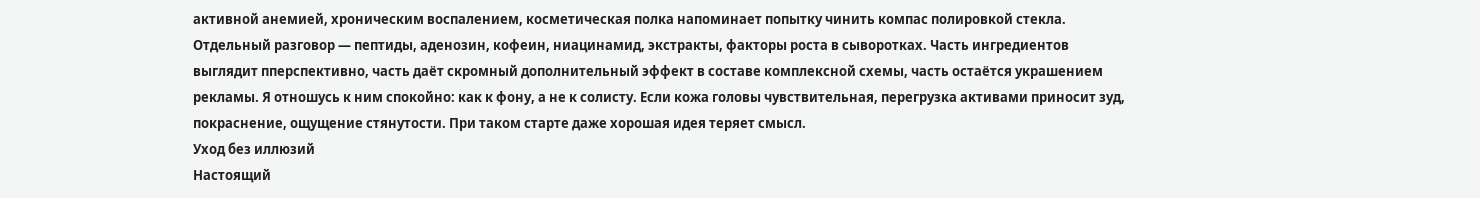активной анемией, хроническим воспалением, косметическая полка напоминает попытку чинить компас полировкой стекла.
Отдельный разговор — пептиды, аденозин, кофеин, ниацинамид, экстракты, факторы роста в сыворотках. Часть ингредиентов выглядит пперспективно, часть даёт скромный дополнительный эффект в составе комплексной схемы, часть остаётся украшением рекламы. Я отношусь к ним спокойно: как к фону, а не к солисту. Если кожа головы чувствительная, перегрузка активами приносит зуд, покраснение, ощущение стянутости. При таком старте даже хорошая идея теряет смысл.
Уход без иллюзий
Настоящий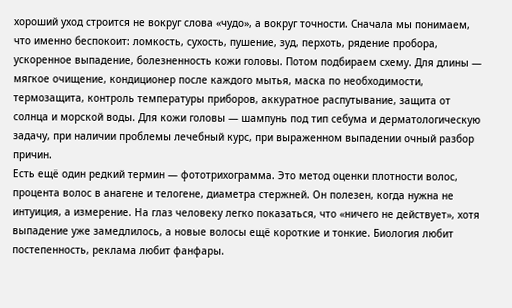хороший уход строится не вокруг слова «чудо», а вокруг точности. Сначала мы понимаем, что именно беспокоит: ломкость, сухость, пушение, зуд, перхоть, рядение пробора, ускоренное выпадение, болезненность кожи головы. Потом подбираем схему. Для длины — мягкое очищение, кондиционер после каждого мытья, маска по необходимости, термозащита, контроль температуры приборов, аккуратное распутывание, защита от солнца и морской воды. Для кожи головы — шампунь под тип себума и дерматологическую задачу, при наличии проблемы лечебный курс, при выраженном выпадении очный разбор причин.
Есть ещё один редкий термин — фототрихограмма. Это метод оценки плотности волос, процента волос в анагене и телогене, диаметра стержней. Он полезен, когда нужна не интуиция, а измерение. На глаз человеку легко показаться, что «ничего не действует», хотя выпадение уже замедлилось, а новые волосы ещё короткие и тонкие. Биология любит постепенность, реклама любит фанфары.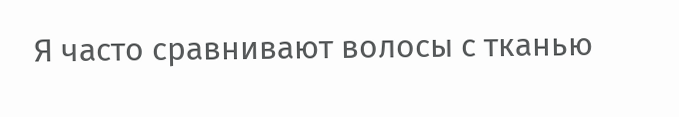Я часто сравнивают волосы с тканью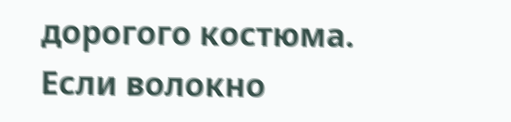дорогого костюма. Если волокно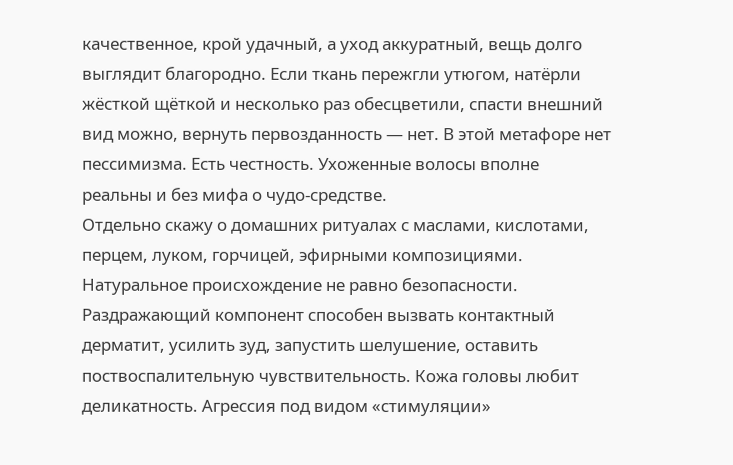качественное, крой удачный, а уход аккуратный, вещь долго выглядит благородно. Если ткань пережгли утюгом, натёрли жёсткой щёткой и несколько раз обесцветили, спасти внешний вид можно, вернуть первозданность — нет. В этой метафоре нет пессимизма. Есть честность. Ухоженные волосы вполне реальны и без мифа о чудо-средстве.
Отдельно скажу о домашних ритуалах с маслами, кислотами, перцем, луком, горчицей, эфирными композициями. Натуральное происхождение не равно безопасности. Раздражающий компонент способен вызвать контактный дерматит, усилить зуд, запустить шелушение, оставить поствоспалительную чувствительность. Кожа головы любит деликатность. Агрессия под видом «стимуляции»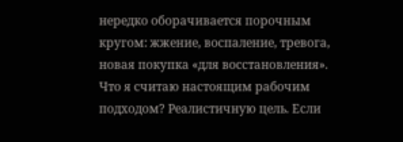нередко оборачивается порочным кругом: жжение, воспаление, тревога, новая покупка «для восстановления».
Что я считаю настоящим рабочим подходом? Реалистичную цель. Если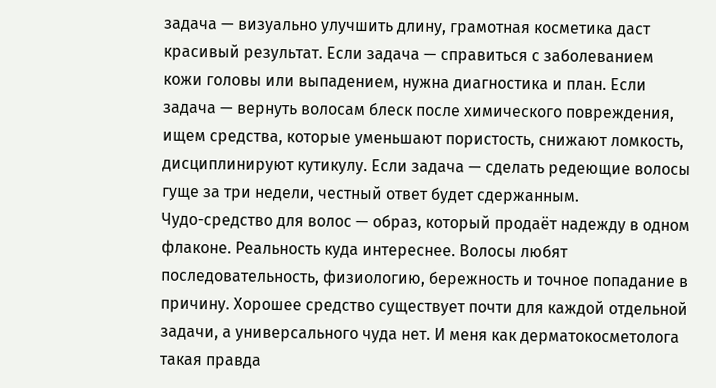задача — визуально улучшить длину, грамотная косметика даст красивый результат. Если задача — справиться с заболеванием кожи головы или выпадением, нужна диагностика и план. Если задача — вернуть волосам блеск после химического повреждения, ищем средства, которые уменьшают пористость, снижают ломкость, дисциплинируют кутикулу. Если задача — сделать редеющие волосы гуще за три недели, честный ответ будет сдержанным.
Чудо-средство для волос — образ, который продаёт надежду в одном флаконе. Реальность куда интереснее. Волосы любят последовательность, физиологию, бережность и точное попадание в причину. Хорошее средство существует почти для каждой отдельной задачи, а универсального чуда нет. И меня как дерматокосметолога такая правда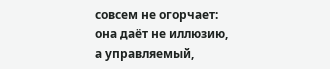совсем не огорчает: она даёт не иллюзию, а управляемый,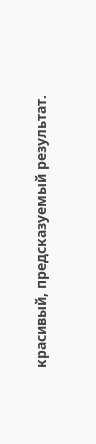красивый, предсказуемый результат.